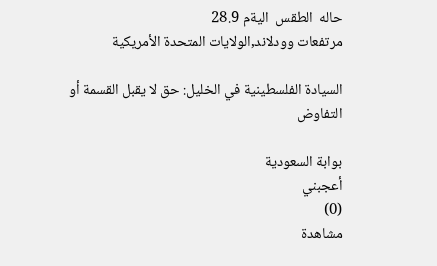حاله  الطقس  اليةم 28.9
مرتفعات وودلاند,الولايات المتحدة الأمريكية

السيادة الفلسطينية في الخليل: حق لا يقبل القسمة أو التفاوض

بوابة السعودية
أعجبني
(0)
مشاهدة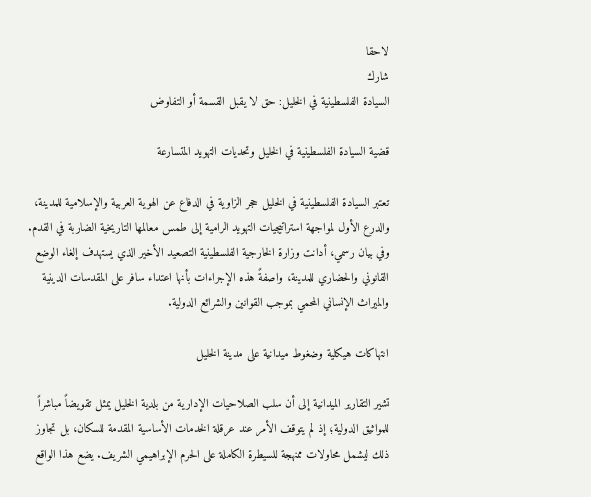لاحقا
شارك
السيادة الفلسطينية في الخليل: حق لا يقبل القسمة أو التفاوض

قضية السيادة الفلسطينية في الخليل وتحديات التهويد المتسارعة

تعتبر السيادة الفلسطينية في الخليل حجر الزاوية في الدفاع عن الهوية العربية والإسلامية للمدينة، والدرع الأول لمواجهة استراتيجيات التهويد الرامية إلى طمس معالمها التاريخية الضاربة في القدم. وفي بيان رسمي، أدانت وزارة الخارجية الفلسطينية التصعيد الأخير الذي يستهدف إلغاء الوضع القانوني والحضاري للمدينة، واصفةً هذه الإجراءات بأنها اعتداء سافر على المقدسات الدينية والميراث الإنساني المحمي بموجب القوانين والشرائع الدولية.

انتهاكات هيكلية وضغوط ميدانية على مدينة الخليل

تشير التقارير الميدانية إلى أن سلب الصلاحيات الإدارية من بلدية الخليل يمثل تقويضاً مباشراً للمواثيق الدولية؛ إذ لم يتوقف الأمر عند عرقلة الخدمات الأساسية المقدمة للسكان، بل تجاوز ذلك ليشمل محاولات ممنهجة للسيطرة الكاملة على الحرم الإبراهيمي الشريف. يضع هذا الواقع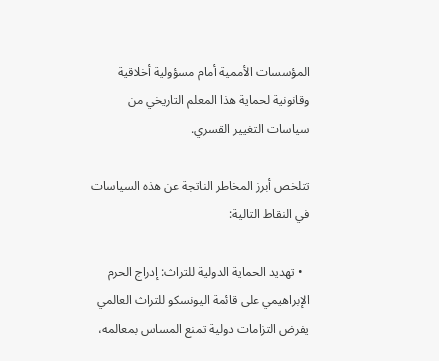المؤسسات الأممية أمام مسؤولية أخلاقية وقانونية لحماية هذا المعلم التاريخي من سياسات التغيير القسري.

تتلخص أبرز المخاطر الناتجة عن هذه السياسات في النقاط التالية:

  • تهديد الحماية الدولية للتراث: إدراج الحرم الإبراهيمي على قائمة اليونسكو للتراث العالمي يفرض التزامات دولية تمنع المساس بمعالمه،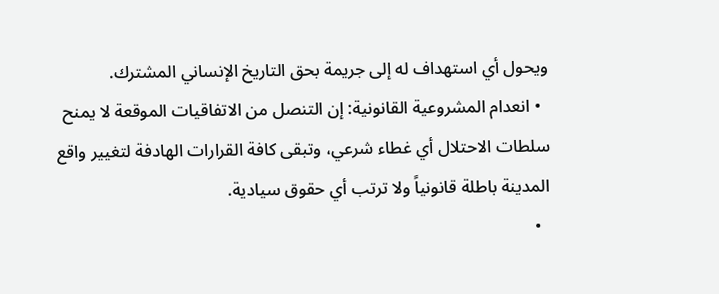ويحول أي استهداف له إلى جريمة بحق التاريخ الإنساني المشترك.
  • انعدام المشروعية القانونية: إن التنصل من الاتفاقيات الموقعة لا يمنح سلطات الاحتلال أي غطاء شرعي، وتبقى كافة القرارات الهادفة لتغيير واقع المدينة باطلة قانونياً ولا ترتب أي حقوق سيادية.
  •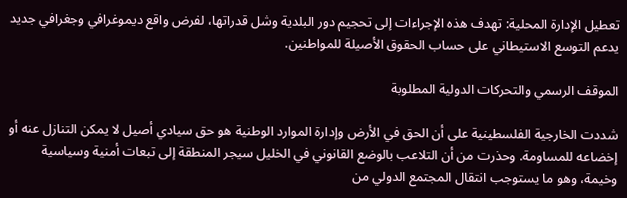تعطيل الإدارة المحلية: تهدف هذه الإجراءات إلى تحجيم دور البلدية وشل قدراتها، لفرض واقع ديموغرافي وجغرافي جديد يدعم التوسع الاستيطاني على حساب الحقوق الأصيلة للمواطنين.

الموقف الرسمي والتحركات الدولية المطلوبة

شددت الخارجية الفلسطينية على أن الحق في الأرض وإدارة الموارد الوطنية هو حق سيادي أصيل لا يمكن التنازل عنه أو إخضاعه للمساومة. وحذرت من أن التلاعب بالوضع القانوني في الخليل سيجر المنطقة إلى تبعات أمنية وسياسية وخيمة، وهو ما يستوجب انتقال المجتمع الدولي من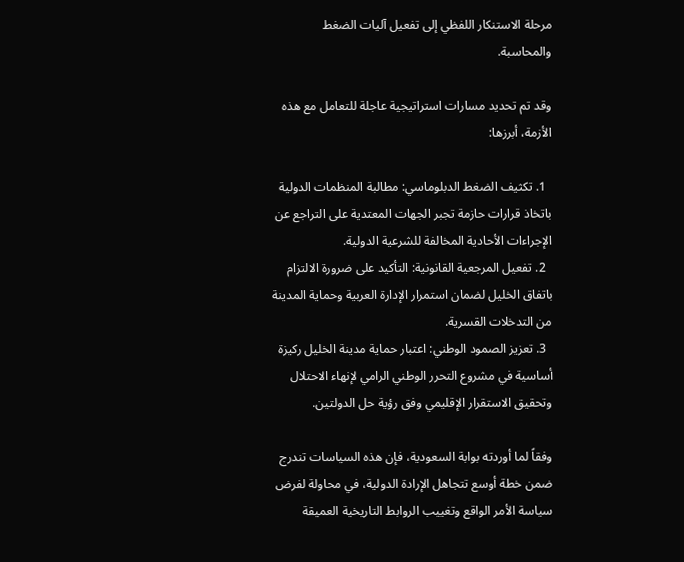مرحلة الاستنكار اللفظي إلى تفعيل آليات الضغط والمحاسبة.

وقد تم تحديد مسارات استراتيجية عاجلة للتعامل مع هذه الأزمة، أبرزها:

  1. تكثيف الضغط الدبلوماسي: مطالبة المنظمات الدولية باتخاذ قرارات حازمة تجبر الجهات المعتدية على التراجع عن الإجراءات الأحادية المخالفة للشرعية الدولية.
  2. تفعيل المرجعية القانونية: التأكيد على ضرورة الالتزام باتفاق الخليل لضمان استمرار الإدارة العربية وحماية المدينة من التدخلات القسرية.
  3. تعزيز الصمود الوطني: اعتبار حماية مدينة الخليل ركيزة أساسية في مشروع التحرر الوطني الرامي لإنهاء الاحتلال وتحقيق الاستقرار الإقليمي وفق رؤية حل الدولتين.

وفقاً لما أوردته بوابة السعودية، فإن هذه السياسات تندرج ضمن خطة أوسع تتجاهل الإرادة الدولية، في محاولة لفرض سياسة الأمر الواقع وتغييب الروابط التاريخية العميقة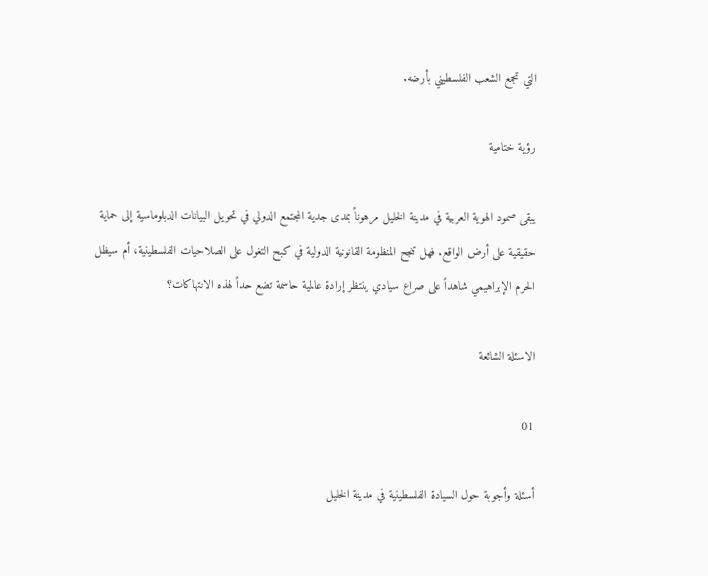التي تجمع الشعب الفلسطيني بأرضه.

رؤية ختامية

يبقى صمود الهوية العربية في مدينة الخليل مرهوناً بمدى جدية المجتمع الدولي في تحويل البيانات الدبلوماسية إلى حماية حقيقية على أرض الواقع. فهل تنجح المنظومة القانونية الدولية في كبح التغول على الصلاحيات الفلسطينية، أم سيظل الحرم الإبراهيمي شاهداً على صراع سيادي ينتظر إرادة عالمية حاسمة تضع حداً لهذه الانتهاكات؟

الاسئلة الشائعة

01

أسئلة وأجوبة حول السيادة الفلسطينية في مدينة الخليل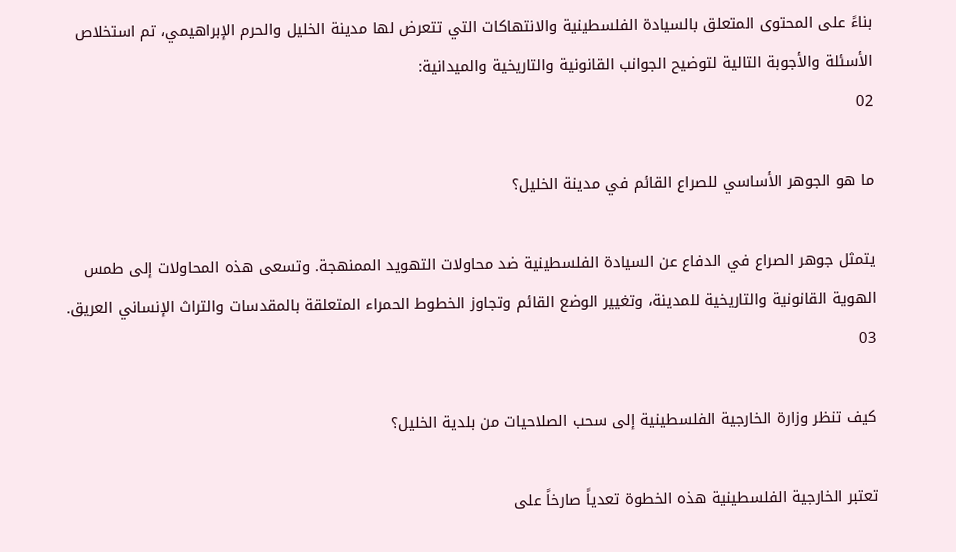بناءً على المحتوى المتعلق بالسيادة الفلسطينية والانتهاكات التي تتعرض لها مدينة الخليل والحرم الإبراهيمي، تم استخلاص الأسئلة والأجوبة التالية لتوضيح الجوانب القانونية والتاريخية والميدانية:
02

ما هو الجوهر الأساسي للصراع القائم في مدينة الخليل؟

يتمثل جوهر الصراع في الدفاع عن السيادة الفلسطينية ضد محاولات التهويد الممنهجة. وتسعى هذه المحاولات إلى طمس الهوية القانونية والتاريخية للمدينة، وتغيير الوضع القائم وتجاوز الخطوط الحمراء المتعلقة بالمقدسات والتراث الإنساني العريق.
03

كيف تنظر وزارة الخارجية الفلسطينية إلى سحب الصلاحيات من بلدية الخليل؟

تعتبر الخارجية الفلسطينية هذه الخطوة تعدياً صارخاً على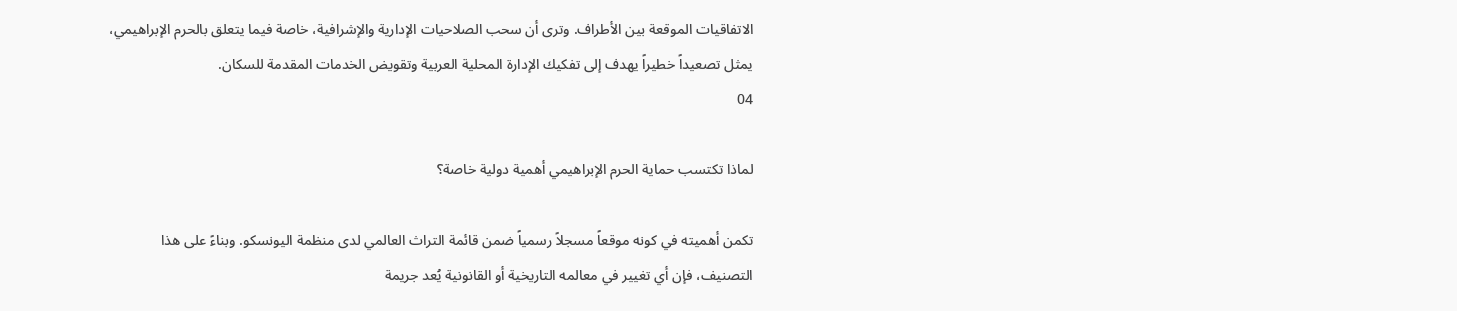الاتفاقيات الموقعة بين الأطراف. وترى أن سحب الصلاحيات الإدارية والإشرافية، خاصة فيما يتعلق بالحرم الإبراهيمي، يمثل تصعيداً خطيراً يهدف إلى تفكيك الإدارة المحلية العربية وتقويض الخدمات المقدمة للسكان.
04

لماذا تكتسب حماية الحرم الإبراهيمي أهمية دولية خاصة؟

تكمن أهميته في كونه موقعاً مسجلاً رسمياً ضمن قائمة التراث العالمي لدى منظمة اليونسكو. وبناءً على هذا التصنيف، فإن أي تغيير في معالمه التاريخية أو القانونية يُعد جريمة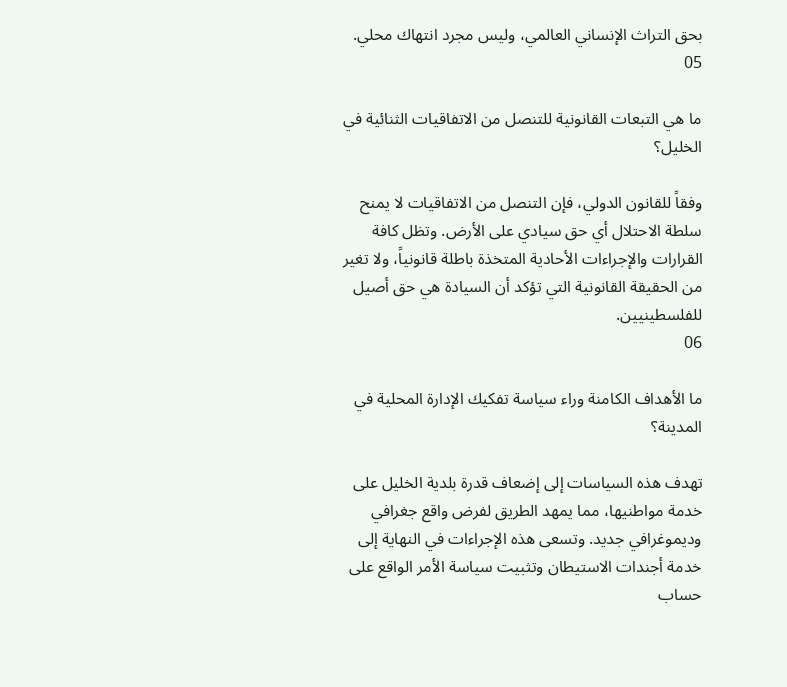بحق التراث الإنساني العالمي، وليس مجرد انتهاك محلي.
05

ما هي التبعات القانونية للتنصل من الاتفاقيات الثنائية في الخليل؟

وفقاً للقانون الدولي، فإن التنصل من الاتفاقيات لا يمنح سلطة الاحتلال أي حق سيادي على الأرض. وتظل كافة القرارات والإجراءات الأحادية المتخذة باطلة قانونياً، ولا تغير من الحقيقة القانونية التي تؤكد أن السيادة هي حق أصيل للفلسطينيين.
06

ما الأهداف الكامنة وراء سياسة تفكيك الإدارة المحلية في المدينة؟

تهدف هذه السياسات إلى إضعاف قدرة بلدية الخليل على خدمة مواطنيها، مما يمهد الطريق لفرض واقع جغرافي وديموغرافي جديد. وتسعى هذه الإجراءات في النهاية إلى خدمة أجندات الاستيطان وتثبيت سياسة الأمر الواقع على حساب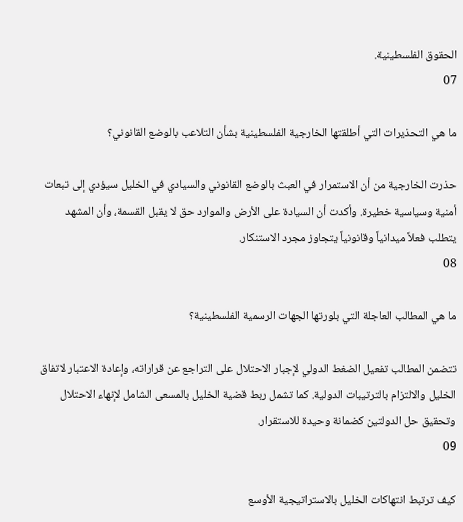الحقوق الفلسطينية.
07

ما هي التحذيرات التي أطلقتها الخارجية الفلسطينية بشأن التلاعب بالوضع القانوني؟

حذرت الخارجية من أن الاستمرار في العبث بالوضع القانوني والسيادي في الخليل سيؤدي إلى تبعات أمنية وسياسية خطيرة. وأكدت أن السيادة على الأرض والموارد حق لا يقبل القسمة، وأن المشهد يتطلب فعلاً ميدانياً وقانونياً يتجاوز مجرد الاستنكار.
08

ما هي المطالب العاجلة التي بلورتها الجهات الرسمية الفلسطينية؟

تتضمن المطالب تفعيل الضغط الدولي لإجبار الاحتلال على التراجع عن قراراته، وإعادة الاعتبار لاتفاق الخليل والالتزام بالترتيبات الدولية. كما تشمل ربط قضية الخليل بالمسعى الشامل لإنهاء الاحتلال وتحقيق حل الدولتين كضمانة وحيدة للاستقرار.
09

كيف ترتبط انتهاكات الخليل بالاستراتيجية الأوسع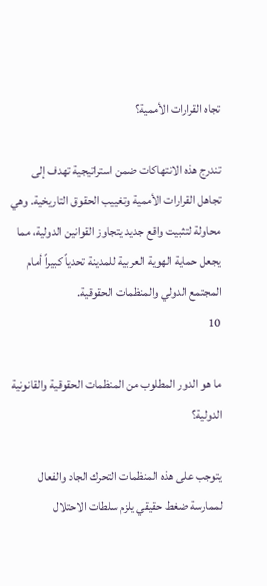تجاه القرارات الأممية؟

تندرج هذه الانتهاكات ضمن استراتيجية تهدف إلى تجاهل القرارات الأممية وتغييب الحقوق التاريخية. وهي محاولة لتثبيت واقع جديد يتجاوز القوانين الدولية، مما يجعل حماية الهوية العربية للمدينة تحدياً كبيراً أمام المجتمع الدولي والمنظمات الحقوقية.
10

ما هو الدور المطلوب من المنظمات الحقوقية والقانونية الدولية؟

يتوجب على هذه المنظمات التحرك الجاد والفعال لممارسة ضغط حقيقي يلزم سلطات الاحتلال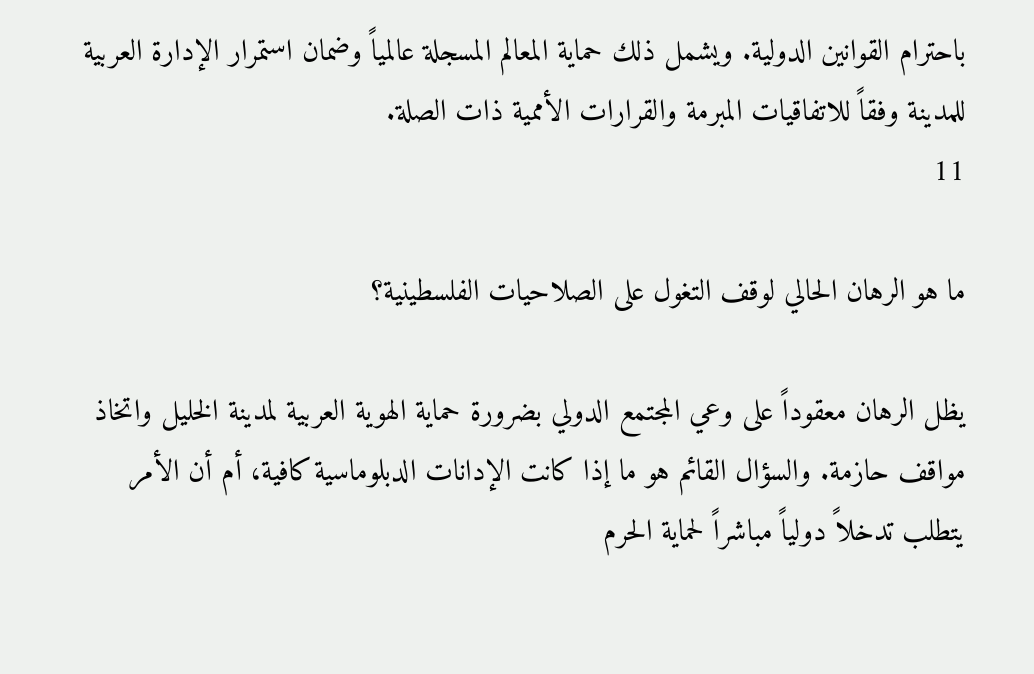باحترام القوانين الدولية. ويشمل ذلك حماية المعالم المسجلة عالمياً وضمان استمرار الإدارة العربية للمدينة وفقاً للاتفاقيات المبرمة والقرارات الأممية ذات الصلة.
11

ما هو الرهان الحالي لوقف التغول على الصلاحيات الفلسطينية؟

يظل الرهان معقوداً على وعي المجتمع الدولي بضرورة حماية الهوية العربية لمدينة الخليل واتخاذ مواقف حازمة. والسؤال القائم هو ما إذا كانت الإدانات الدبلوماسية كافية، أم أن الأمر يتطلب تدخلاً دولياً مباشراً لحماية الحرم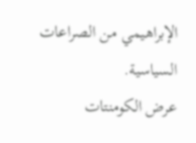الإبراهيمي من الصراعات السياسية.
عرض الكومنتات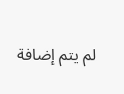لم يتم إضافة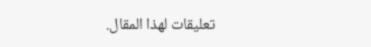تعليقات لهذا المقال.